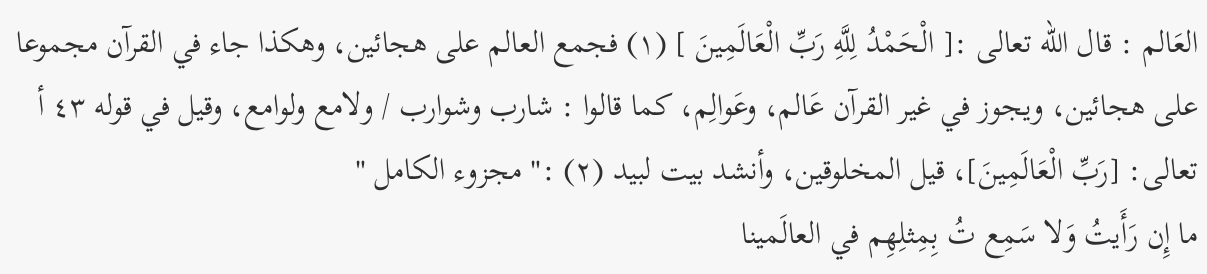العَالم : قال الله تعالى :[ الْحَمْدُ لِلَّهِ رَبِّ الْعَالَمِينَ ] (١) فجمع العالم على هجائين، وهكذا جاء في القرآن مجموعا على هجائين، ويجوز في غير القرآن عَالم، وعَوالِم، كما قالوا : شارب وشوارب / ولامع ولوامع، وقيل في قوله ٤٣ أ تعالى: [رَبِّ الْعَالَمِينَ]، قيل المخلوقين، وأنشد بيت لبيد (٢) :" مجزوء الكامل "
ما إِن رَأَيتُ وَلا سَمِع تُ بِمِثلِهِم في العالَمينا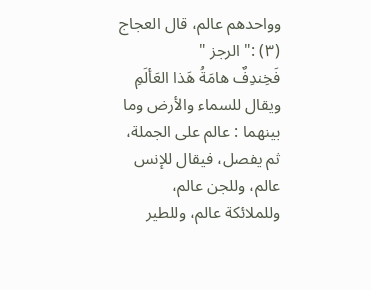وواحدهم عالم، قال العجاج (٣) :" الرجز "
فَخِندِفٌ هامَةُ هَذا العَألَمِ
ويقال للسماء والأرض وما بينهما : عالم على الجملة، ثم يفصل، فيقال للإنس عالم، وللجن عالم، وللملائكة عالم، وللطير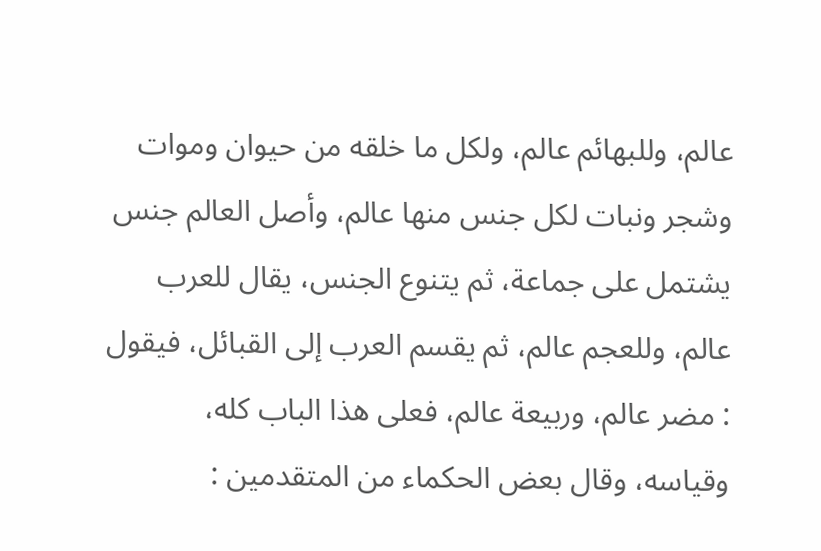عالم، وللبهائم عالم، ولكل ما خلقه من حيوان وموات وشجر ونبات لكل جنس منها عالم، وأصل العالم جنس يشتمل على جماعة، ثم يتنوع الجنس، يقال للعرب عالم، وللعجم عالم، ثم يقسم العرب إلى القبائل، فيقول : مضر عالم، وربيعة عالم، فعلى هذا الباب كله، وقياسه، وقال بعض الحكماء من المتقدمين :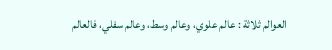العوالم ثلاثة : عالم علوي، وعالم وسط، وعالم سفلي، فالعالم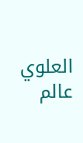العلوي عالم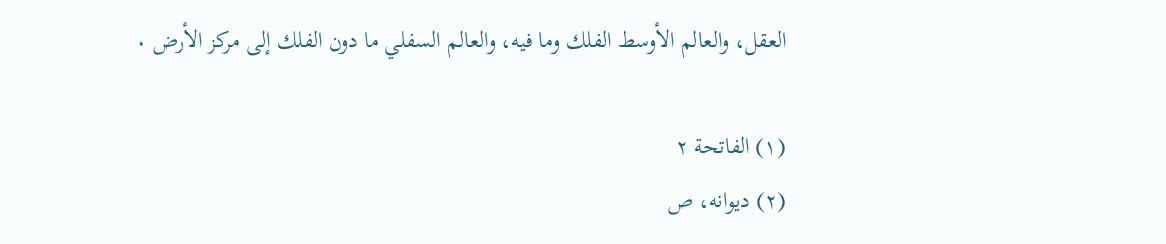العقل، والعالم الأوسط الفلك وما فيه، والعالم السفلي ما دون الفلك إلى مركز الأرض ٠

(١) الفاتحة ٢
(٢) ديوانه، ص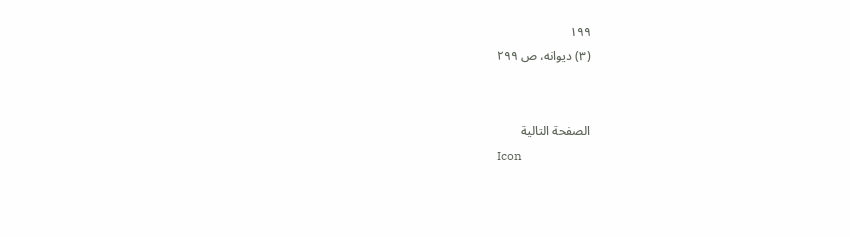١٩٩
(٣) ديوانه، ص ٢٩٩


الصفحة التالية
Icon